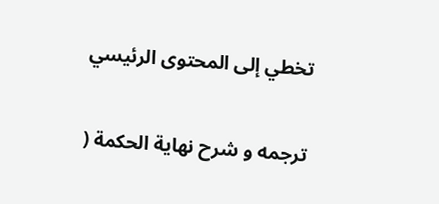تخطي إلى المحتوى الرئيسي

ترجمه و شرح نهاية الحكمة (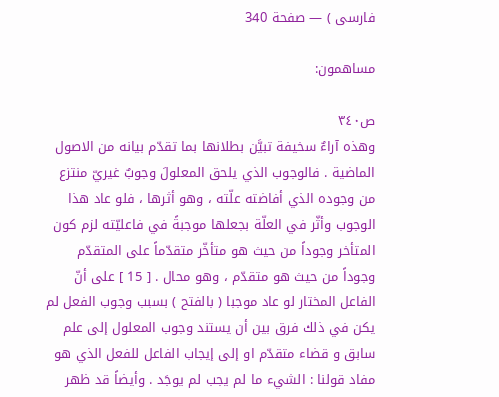فارسى ) — صفحة 340

مساهمون:

ص٣٤٠
وهذه آراءٌ سخيفة تبيَّن بطلانها بما تقدّم بيانه من الاصول الماضية . فالوجوب الذي يلحق المعلولَ وجوبٌ غيريّ منتزع من وجوده الذي أفاضته علّته ، وهو أثرها ، فلو عاد هذا الوجوب وأثّر في العلّة بجعلها موجبةً في فاعليّته لزم كون المتأخر وجوداً من حيث هو متأخّر متقدّماً على المتقدّم وجوداً من حيث هو متقدّم ، وهو محال . [ 15 ] على أنّ الفاعل المختار لو عاد موجبا ( بالفتح ) بسبب وجوب الفعل لم يكن في ذلك فرق بين أن يستند وجوب المعلول إلى علم سابق و قضاء متقدّم او إلى إيجاب الفاعل للفعل الذي هو مفاد قولنا : الشيء ما لم يجب لم يوجَد . وأيضاً قد ظهر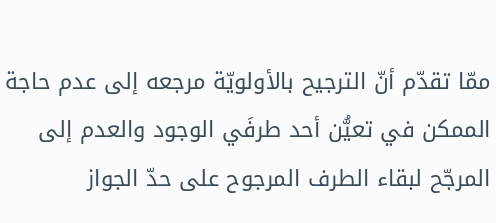ممّا تقدّم أنّ الترجيح بالأولويّة مرجعه إلى عدم حاجة الممكن في تعيُّن أحد طرفَي الوجود والعدم إلى المرجّح لبقاء الطرف المرجوح على حدّ الجواز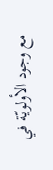مع وجود الأولويّة في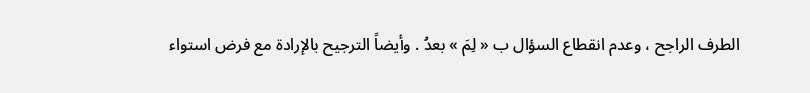الطرف الراجح ، وعدم انقطاع السؤال ب « لِمَ » بعدُ . وأيضاً الترجيح بالإرادة مع فرض استواء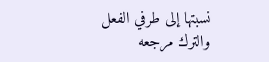نسبتها إلى طرفي الفعل والترك مرجعه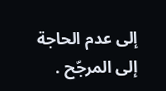إلى عدم الحاجة إلى المرجّح .